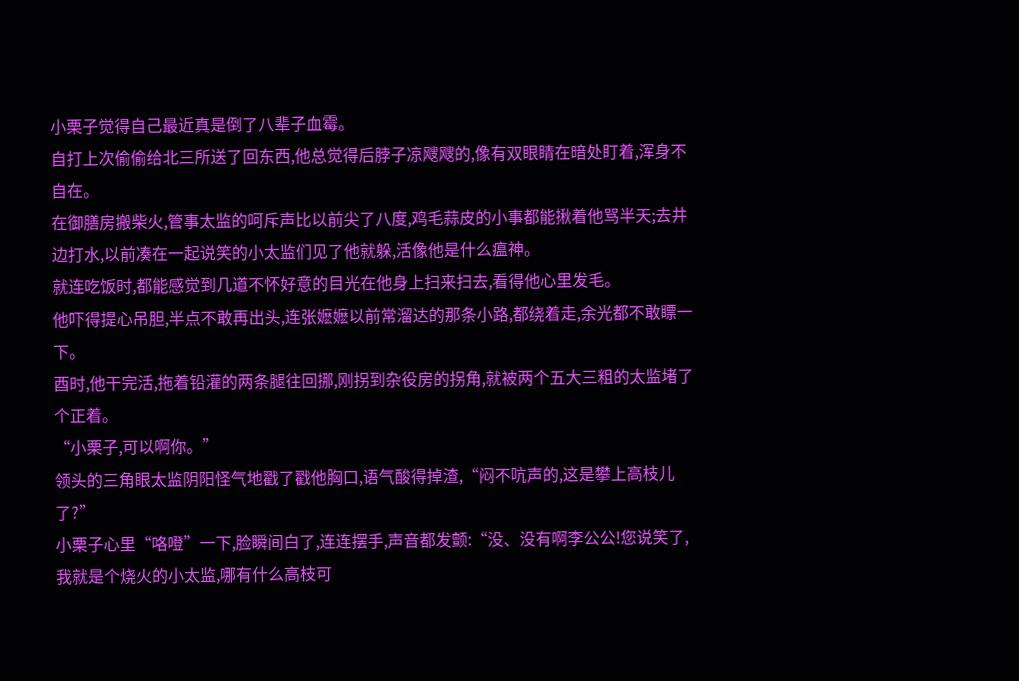小栗子觉得自己最近真是倒了八辈子血霉。
自打上次偷偷给北三所送了回东西,他总觉得后脖子凉飕飕的,像有双眼睛在暗处盯着,浑身不自在。
在御膳房搬柴火,管事太监的呵斥声比以前尖了八度,鸡毛蒜皮的小事都能揪着他骂半天;去井边打水,以前凑在一起说笑的小太监们见了他就躲,活像他是什么瘟神。
就连吃饭时,都能感觉到几道不怀好意的目光在他身上扫来扫去,看得他心里发毛。
他吓得提心吊胆,半点不敢再出头,连张嬷嬷以前常溜达的那条小路,都绕着走,余光都不敢瞟一下。
酉时,他干完活,拖着铅灌的两条腿往回挪,刚拐到杂役房的拐角,就被两个五大三粗的太监堵了个正着。
“小栗子,可以啊你。”
领头的三角眼太监阴阳怪气地戳了戳他胸口,语气酸得掉渣,“闷不吭声的,这是攀上高枝儿了?”
小栗子心里“咯噔”一下,脸瞬间白了,连连摆手,声音都发颤:“没、没有啊李公公!您说笑了,我就是个烧火的小太监,哪有什么高枝可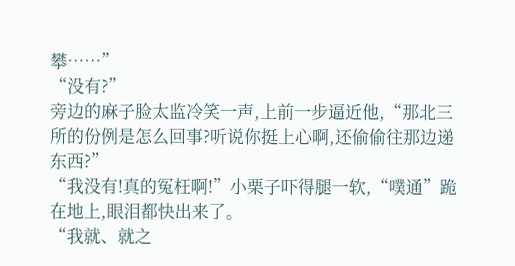攀……”
“没有?”
旁边的麻子脸太监冷笑一声,上前一步逼近他,“那北三所的份例是怎么回事?听说你挺上心啊,还偷偷往那边递东西?”
“我没有!真的冤枉啊!”小栗子吓得腿一软,“噗通”跪在地上,眼泪都快出来了。
“我就、就之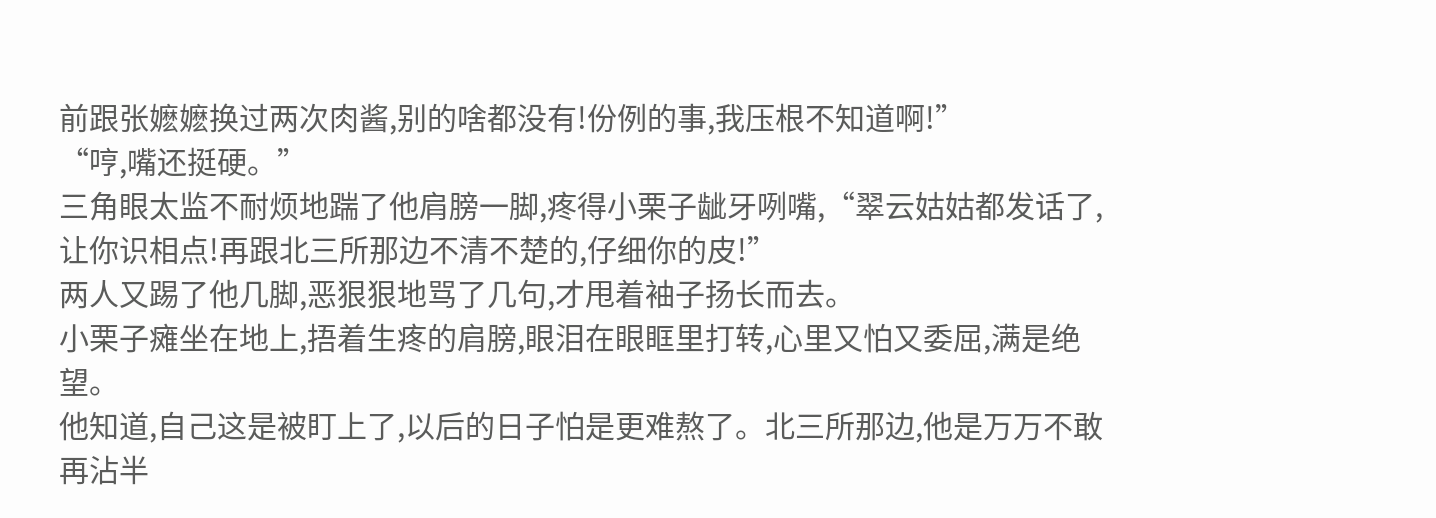前跟张嬷嬷换过两次肉酱,别的啥都没有!份例的事,我压根不知道啊!”
“哼,嘴还挺硬。”
三角眼太监不耐烦地踹了他肩膀一脚,疼得小栗子龇牙咧嘴,“翠云姑姑都发话了,让你识相点!再跟北三所那边不清不楚的,仔细你的皮!”
两人又踢了他几脚,恶狠狠地骂了几句,才甩着袖子扬长而去。
小栗子瘫坐在地上,捂着生疼的肩膀,眼泪在眼眶里打转,心里又怕又委屈,满是绝望。
他知道,自己这是被盯上了,以后的日子怕是更难熬了。北三所那边,他是万万不敢再沾半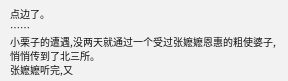点边了。
……
小栗子的遭遇,没两天就通过一个受过张嬷嬷恩惠的粗使婆子,悄悄传到了北三所。
张嬷嬷听完,又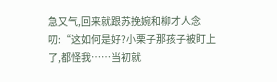急又气,回来就跟苏挽婉和柳才人念叨:“这如何是好?小栗子那孩子被盯上了,都怪我……当初就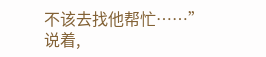不该去找他帮忙……”说着,